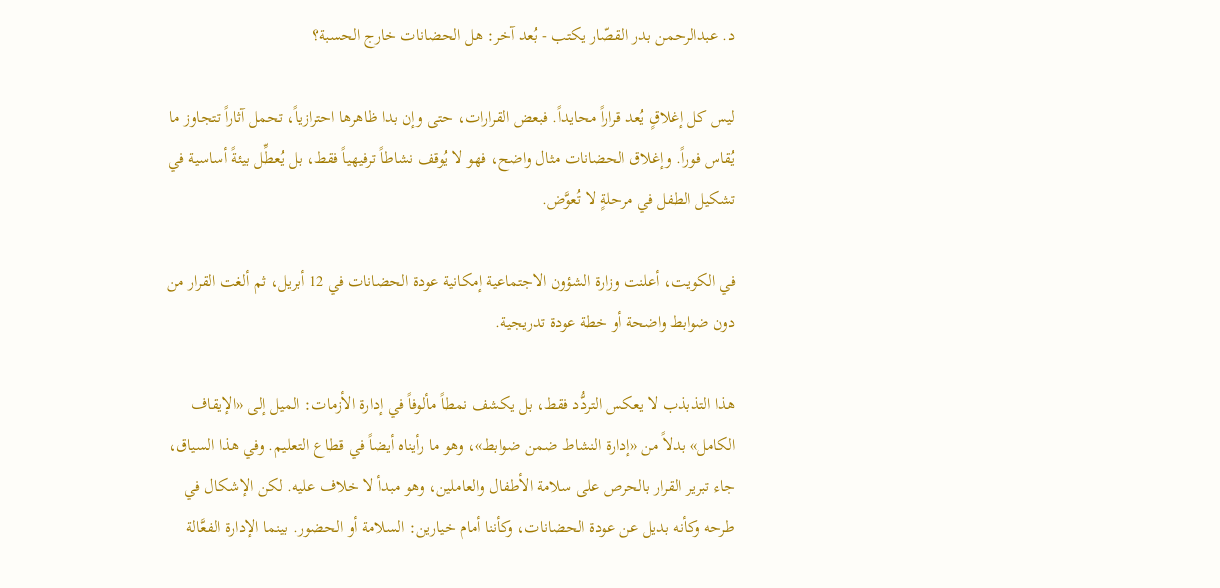د. عبدالرحمن بدر القصّار يكتب - بُعد آخر: هل الحضانات خارج الحسبة؟

ليس كل إغلاقٍ يُعد قراراً محايداً. فبعض القرارات، حتى وإن بدا ظاهرها احترازياً، تحمل آثاراً تتجاوز ما يُقاس فوراً. وإغلاق الحضانات مثال واضح، فهو لا يُوقف نشاطاً ترفيهياً فقط، بل يُعطِّل بيئةً أساسية في تشكيل الطفل في مرحلةٍ لا تُعوَّض.

في الكويت، أعلنت وزارة الشؤون الاجتماعية إمكانية عودة الحضانات في 12 أبريل، ثم ألغت القرار من دون ضوابط واضحة أو خطة عودة تدريجية.

هذا التذبذب لا يعكس التردُّد فقط، بل يكشف نمطاً مألوفاً في إدارة الأزمات: الميل إلى «الإيقاف الكامل» بدلاً من «إدارة النشاط ضمن ضوابط»، وهو ما رأيناه أيضاً في قطاع التعليم. وفي هذا السياق، جاء تبرير القرار بالحرص على سلامة الأطفال والعاملين، وهو مبدأ لا خلاف عليه. لكن الإشكال في طرحه وكأنه بديل عن عودة الحضانات، وكأننا أمام خيارين: السلامة أو الحضور. بينما الإدارة الفعَّالة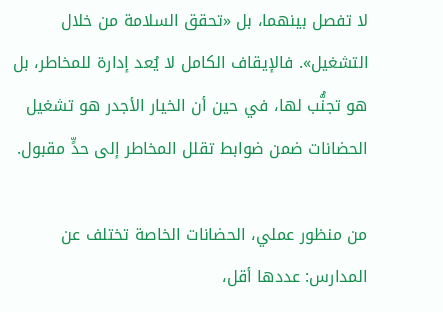لا تفصل بينهما، بل «تحقق السلامة من خلال التشغيل». فالإيقاف الكامل لا يُعد إدارة للمخاطر، بل هو تجنُّب لها، في حين أن الخيار الأجدر هو تشغيل الحضانات ضمن ضوابط تقلل المخاطر إلى حدٍّ مقبول.

من منظور عملي، الحضانات الخاصة تختلف عن المدارس: عددها أقل،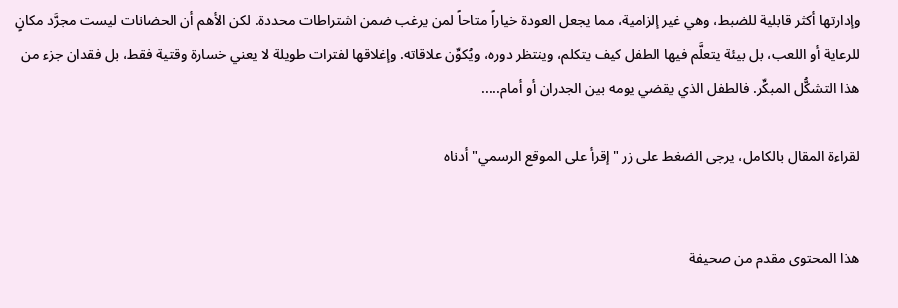وإدارتها أكثر قابلية للضبط، وهي غير إلزامية، مما يجعل العودة خياراً متاحاً لمن يرغب ضمن اشتراطات محددة. لكن الأهم أن الحضانات ليست مجرَّد مكانٍ للرعاية أو اللعب، بل بيئة يتعلَّم فيها الطفل كيف يتكلم، وينتظر دوره، ويُكوِّن علاقاته. وإغلاقها لفترات طويلة لا يعني خسارة وقتية فقط، بل فقدان جزء من هذا التشكُّل المبكِّر. فالطفل الذي يقضي يومه بين الجدران أو أمام.....

لقراءة المقال بالكامل، يرجى الضغط على زر "إقرأ على الموقع الرسمي" أدناه


هذا المحتوى مقدم من صحيفة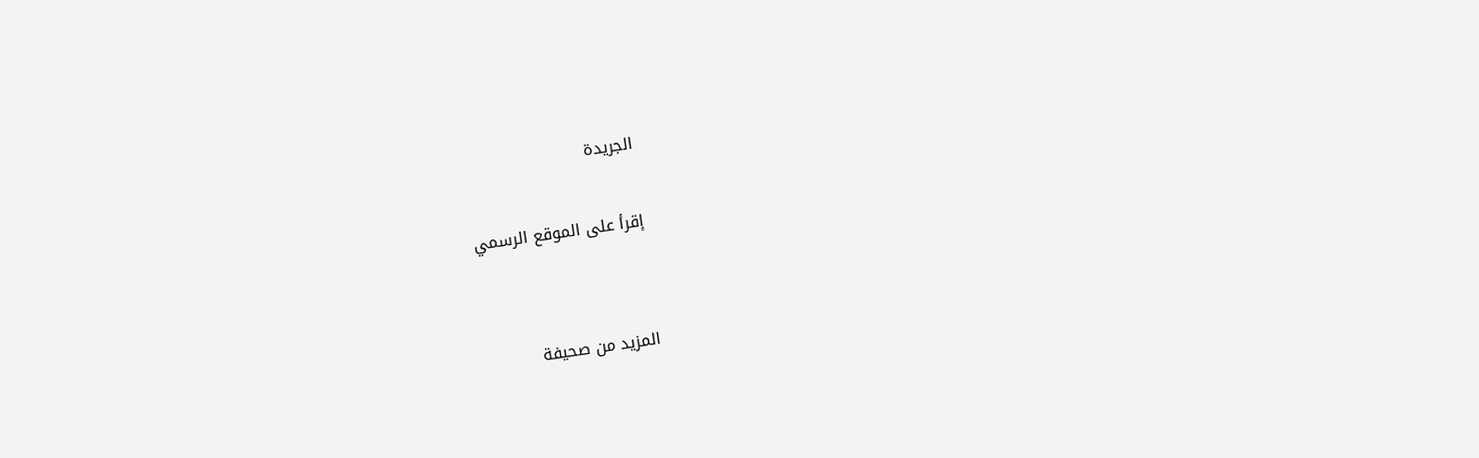الجريدة

إقرأ على الموقع الرسمي


المزيد من صحيفة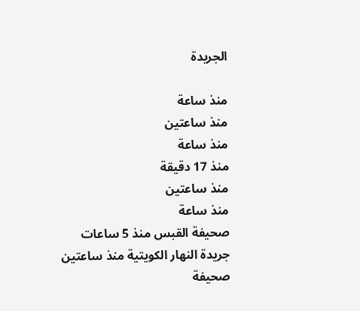الجريدة

منذ ساعة
منذ ساعتين
منذ ساعة
منذ 17 دقيقة
منذ ساعتين
منذ ساعة
صحيفة القبس منذ 5 ساعات
جريدة النهار الكويتية منذ ساعتين
صحيفة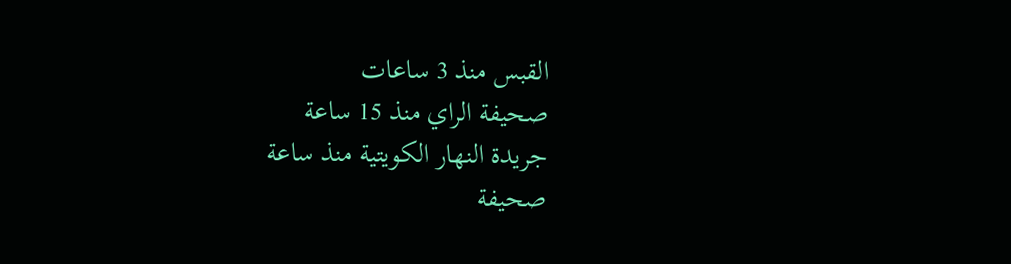القبس منذ 3 ساعات
صحيفة الراي منذ 15 ساعة
جريدة النهار الكويتية منذ ساعة
صحيفة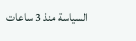السياسة منذ 3 ساعات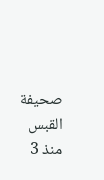صحيفة القبس منذ 3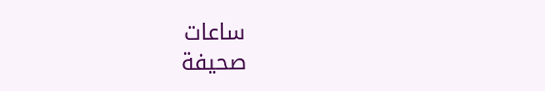ساعات
صحيفة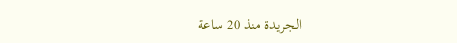الجريدة منذ 20 ساعة